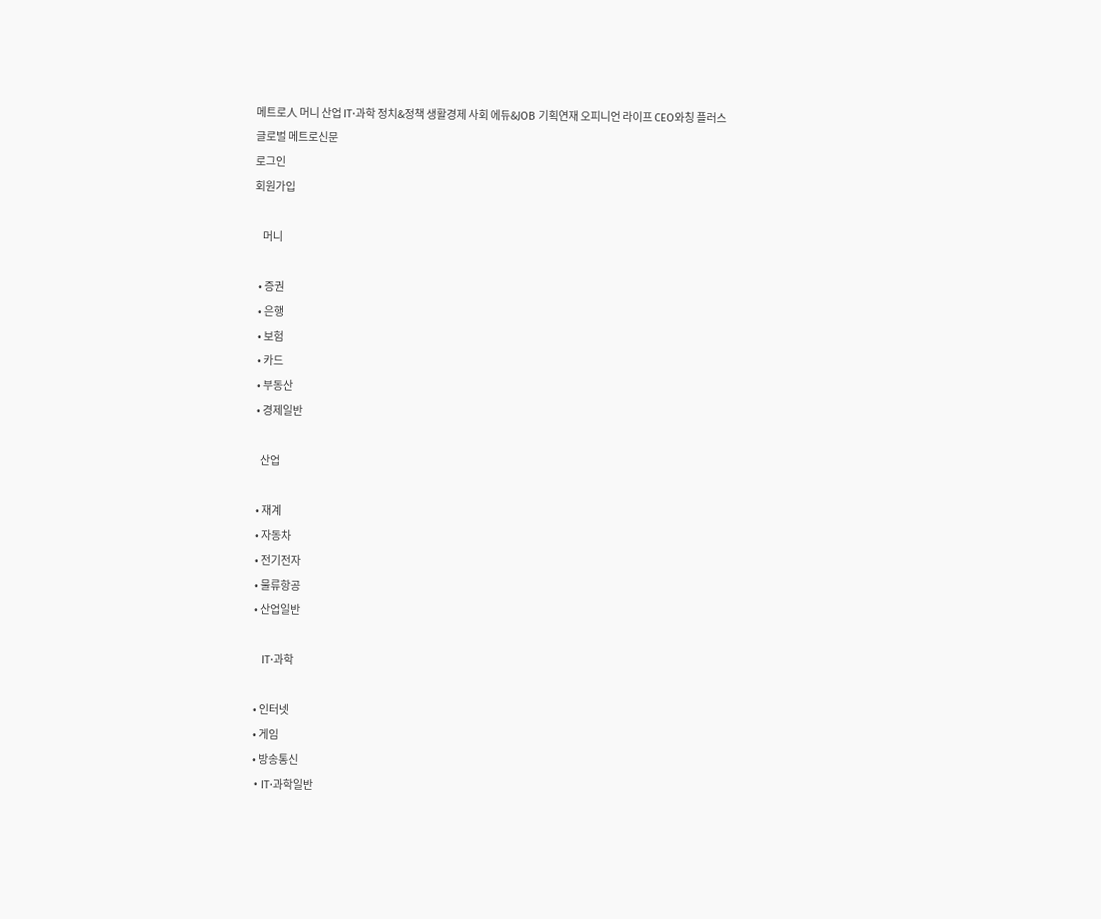메트로人 머니 산업 IT·과학 정치&정책 생활경제 사회 에듀&JOB 기획연재 오피니언 라이프 CEO와칭 플러스
글로벌 메트로신문
로그인
회원가입

    머니

  • 증권
  • 은행
  • 보험
  • 카드
  • 부동산
  • 경제일반

    산업

  • 재계
  • 자동차
  • 전기전자
  • 물류항공
  • 산업일반

    IT·과학

  • 인터넷
  • 게임
  • 방송통신
  • IT·과학일반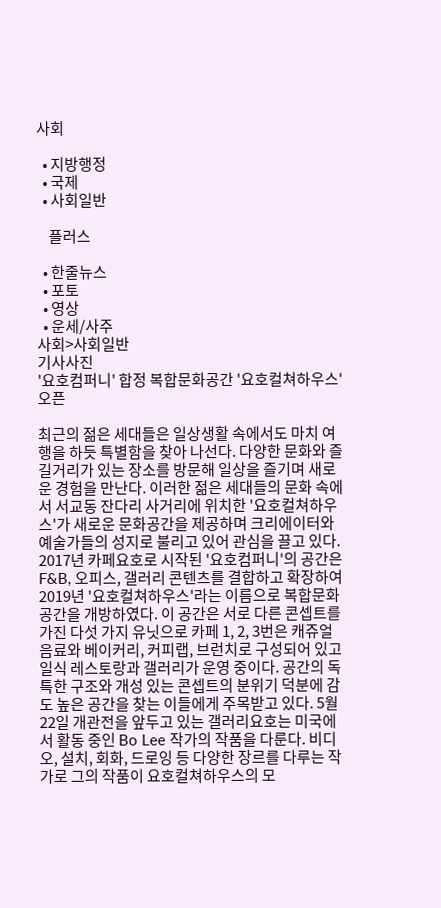사회

  • 지방행정
  • 국제
  • 사회일반

    플러스

  • 한줄뉴스
  • 포토
  • 영상
  • 운세/사주
사회>사회일반
기사사진
'요호컴퍼니' 합정 복합문화공간 '요호컬쳐하우스'오픈

최근의 젊은 세대들은 일상생활 속에서도 마치 여행을 하듯 특별함을 찾아 나선다. 다양한 문화와 즐길거리가 있는 장소를 방문해 일상을 즐기며 새로운 경험을 만난다. 이러한 젊은 세대들의 문화 속에서 서교동 잔다리 사거리에 위치한 '요호컬쳐하우스'가 새로운 문화공간을 제공하며 크리에이터와 예술가들의 성지로 불리고 있어 관심을 끌고 있다. 2017년 카페요호로 시작된 '요호컴퍼니'의 공간은 F&B, 오피스, 갤러리 콘텐츠를 결합하고 확장하여 2019년 '요호컬쳐하우스'라는 이름으로 복합문화공간을 개방하였다. 이 공간은 서로 다른 콘셉트를 가진 다섯 가지 유닛으로 카페 1, 2, 3번은 캐쥬얼음료와 베이커리, 커피랩, 브런치로 구성되어 있고 일식 레스토랑과 갤러리가 운영 중이다. 공간의 독특한 구조와 개성 있는 콘셉트의 분위기 덕분에 감도 높은 공간을 찾는 이들에게 주목받고 있다. 5월 22일 개관전을 앞두고 있는 갤러리요호는 미국에서 활동 중인 Bo Lee 작가의 작품을 다룬다. 비디오, 설치, 회화, 드로잉 등 다양한 장르를 다루는 작가로 그의 작품이 요호컬쳐하우스의 모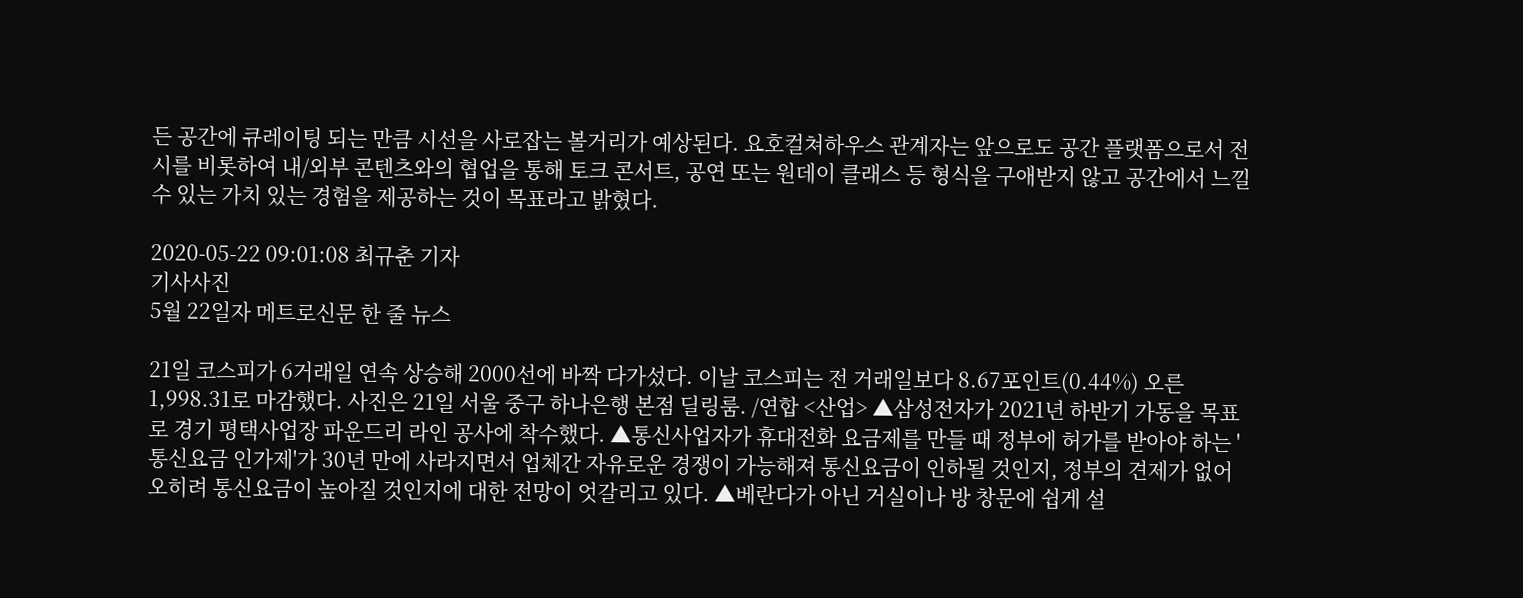든 공간에 큐레이팅 되는 만큼 시선을 사로잡는 볼거리가 예상된다. 요호컬쳐하우스 관계자는 앞으로도 공간 플랫폼으로서 전시를 비롯하여 내/외부 콘텐츠와의 협업을 통해 토크 콘서트, 공연 또는 원데이 클래스 등 형식을 구애받지 않고 공간에서 느낄 수 있는 가치 있는 경험을 제공하는 것이 목표라고 밝혔다.

2020-05-22 09:01:08 최규춘 기자
기사사진
5월 22일자 메트로신문 한 줄 뉴스

21일 코스피가 6거래일 연속 상승해 2000선에 바짝 다가섰다. 이날 코스피는 전 거래일보다 8.67포인트(0.44%) 오른 1,998.31로 마감했다. 사진은 21일 서울 중구 하나은행 본점 딜링룸. /연합 <산업> ▲삼성전자가 2021년 하반기 가동을 목표로 경기 평택사업장 파운드리 라인 공사에 착수했다. ▲통신사업자가 휴대전화 요금제를 만들 때 정부에 허가를 받아야 하는 '통신요금 인가제'가 30년 만에 사라지면서 업체간 자유로운 경쟁이 가능해져 통신요금이 인하될 것인지, 정부의 견제가 없어 오히려 통신요금이 높아질 것인지에 대한 전망이 엇갈리고 있다. ▲베란다가 아닌 거실이나 방 창문에 쉽게 설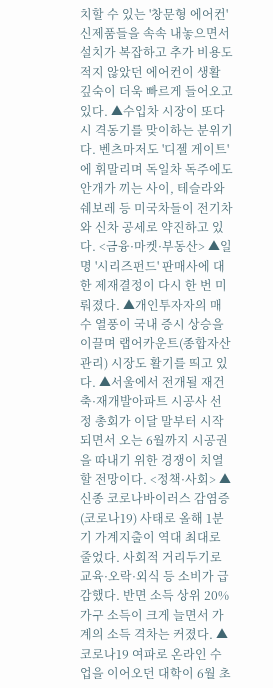치할 수 있는 '창문형 에어컨' 신제품들을 속속 내놓으면서 설치가 복잡하고 추가 비용도 적지 않았던 에어컨이 생활 깊숙이 더욱 빠르게 들어오고 있다. ▲수입차 시장이 또다시 격동기를 맞이하는 분위기다. 벤츠마저도 '디젤 게이트'에 휘말리며 독일차 독주에도 안개가 끼는 사이, 테슬라와 쉐보레 등 미국차들이 전기차와 신차 공세로 약진하고 있다. <금융·마켓·부동산> ▲일명 '시리즈펀드' 판매사에 대한 제재결정이 다시 한 번 미뤄졌다. ▲개인투자자의 매수 열풍이 국내 증시 상승을 이끌며 랩어카운트(종합자산관리) 시장도 활기를 띄고 있다. ▲서울에서 전개될 재건축·재개발아파트 시공사 선정 총회가 이달 말부터 시작되면서 오는 6월까지 시공권을 따내기 위한 경쟁이 치열할 전망이다. <정책·사회> ▲신종 코로나바이러스 감염증(코로나19) 사태로 올해 1분기 가계지출이 역대 최대로 줄었다. 사회적 거리두기로 교육·오락·외식 등 소비가 급감했다. 반면 소득 상위 20% 가구 소득이 크게 늘면서 가계의 소득 격차는 커졌다. ▲코로나19 여파로 온라인 수업을 이어오던 대학이 6월 초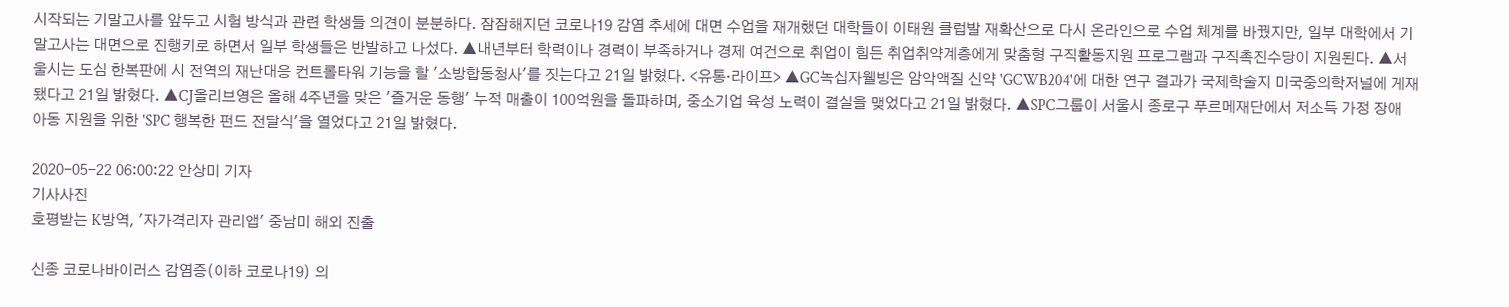시작되는 기말고사를 앞두고 시험 방식과 관련 학생들 의견이 분분하다. 잠잠해지던 코로나19 감염 추세에 대면 수업을 재개했던 대학들이 이태원 클럽발 재확산으로 다시 온라인으로 수업 체계를 바꿨지만, 일부 대학에서 기말고사는 대면으로 진행키로 하면서 일부 학생들은 반발하고 나섰다. ▲내년부터 학력이나 경력이 부족하거나 경제 여건으로 취업이 힘든 취업취약계층에게 맞춤형 구직활동지원 프로그램과 구직촉진수당이 지원된다. ▲서울시는 도심 한복판에 시 전역의 재난대응 컨트롤타워 기능을 할 '소방합동청사'를 짓는다고 21일 밝혔다. <유통·라이프> ▲GC녹십자웰빙은 암악액질 신약 'GCWB204'에 대한 연구 결과가 국제학술지 미국중의학저널에 게재됐다고 21일 밝혔다. ▲CJ올리브영은 올해 4주년을 맞은 '즐거운 동행' 누적 매출이 100억원을 돌파하며, 중소기업 육성 노력이 결실을 맺었다고 21일 밝혔다. ▲SPC그룹이 서울시 종로구 푸르메재단에서 저소득 가정 장애 아동 지원을 위한 'SPC 행복한 펀드 전달식'을 열었다고 21일 밝혔다.

2020-05-22 06:00:22 안상미 기자
기사사진
호평받는 K방역, '자가격리자 관리앱' 중남미 해외 진출

신종 코로나바이러스 감염증(이하 코로나19) 의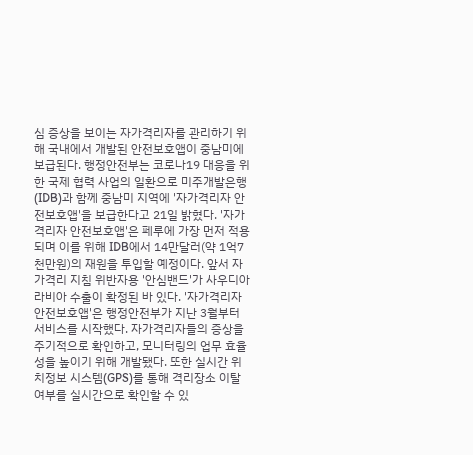심 증상을 보이는 자가격리자를 관리하기 위해 국내에서 개발된 안전보호앱이 중남미에 보급된다. 행정안전부는 코로나19 대응을 위한 국제 협력 사업의 일환으로 미주개발은행(IDB)과 함께 중남미 지역에 '자가격리자 안전보호앱'을 보급한다고 21일 밝혔다. '자가격리자 안전보호앱'은 페루에 가장 먼저 적용되며 이를 위해 IDB에서 14만달러(약 1억7천만원)의 재원을 투입할 예정이다. 앞서 자가격리 지침 위반자용 '안심밴드'가 사우디아라비아 수출이 확정된 바 있다. '자가격리자 안전보호앱'은 행정안전부가 지난 3월부터 서비스를 시작했다. 자가격리자들의 증상을 주기적으로 확인하고, 모니터링의 업무 효율성을 높이기 위해 개발됐다. 또한 실시간 위치정보 시스템(GPS)를 통해 격리장소 이탈 여부를 실시간으로 확인할 수 있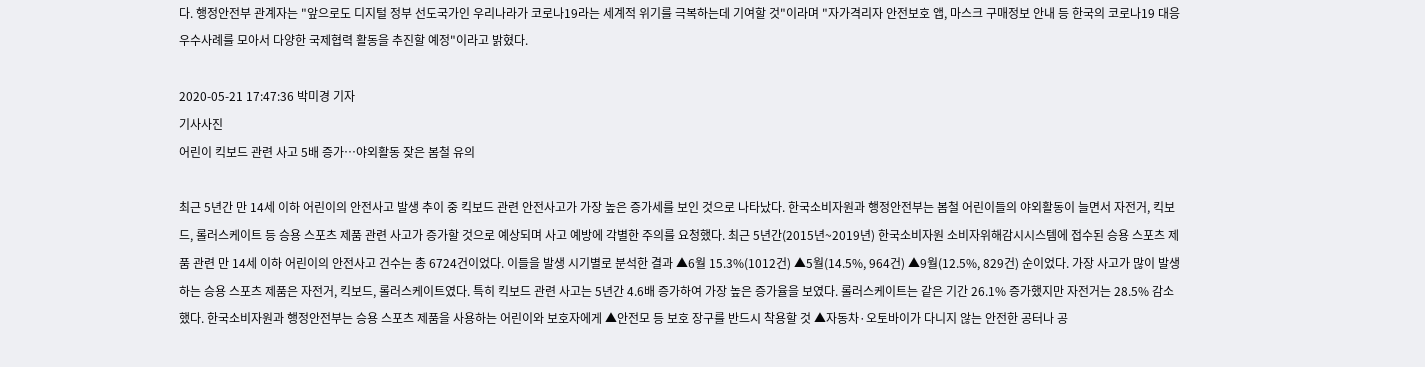다. 행정안전부 관계자는 "앞으로도 디지털 정부 선도국가인 우리나라가 코로나19라는 세계적 위기를 극복하는데 기여할 것"이라며 "자가격리자 안전보호 앱, 마스크 구매정보 안내 등 한국의 코로나19 대응 우수사례를 모아서 다양한 국제협력 활동을 추진할 예정"이라고 밝혔다.

2020-05-21 17:47:36 박미경 기자
기사사진
어린이 킥보드 관련 사고 5배 증가…야외활동 잦은 봄철 유의

최근 5년간 만 14세 이하 어린이의 안전사고 발생 추이 중 킥보드 관련 안전사고가 가장 높은 증가세를 보인 것으로 나타났다. 한국소비자원과 행정안전부는 봄철 어린이들의 야외활동이 늘면서 자전거, 킥보드, 롤러스케이트 등 승용 스포츠 제품 관련 사고가 증가할 것으로 예상되며 사고 예방에 각별한 주의를 요청했다. 최근 5년간(2015년~2019년) 한국소비자원 소비자위해감시시스템에 접수된 승용 스포츠 제품 관련 만 14세 이하 어린이의 안전사고 건수는 총 6724건이었다. 이들을 발생 시기별로 분석한 결과 ▲6월 15.3%(1012건) ▲5월(14.5%, 964건) ▲9월(12.5%, 829건) 순이었다. 가장 사고가 많이 발생하는 승용 스포츠 제품은 자전거, 킥보드, 롤러스케이트였다. 특히 킥보드 관련 사고는 5년간 4.6배 증가하여 가장 높은 증가율을 보였다. 롤러스케이트는 같은 기간 26.1% 증가했지만 자전거는 28.5% 감소했다. 한국소비자원과 행정안전부는 승용 스포츠 제품을 사용하는 어린이와 보호자에게 ▲안전모 등 보호 장구를 반드시 착용할 것 ▲자동차·오토바이가 다니지 않는 안전한 공터나 공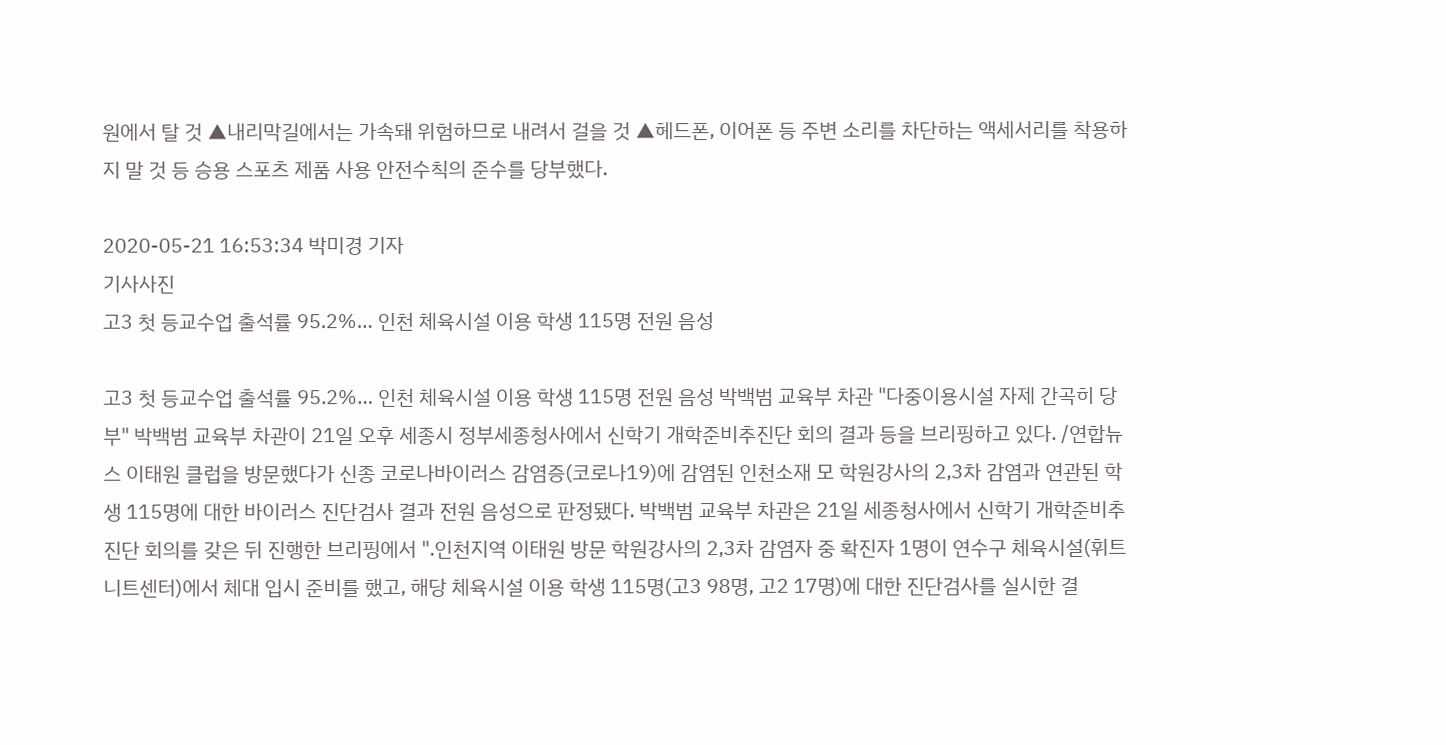원에서 탈 것 ▲내리막길에서는 가속돼 위험하므로 내려서 걸을 것 ▲헤드폰, 이어폰 등 주변 소리를 차단하는 액세서리를 착용하지 말 것 등 승용 스포츠 제품 사용 안전수칙의 준수를 당부했다.

2020-05-21 16:53:34 박미경 기자
기사사진
고3 첫 등교수업 출석률 95.2%… 인천 체육시설 이용 학생 115명 전원 음성

고3 첫 등교수업 출석률 95.2%… 인천 체육시설 이용 학생 115명 전원 음성 박백범 교육부 차관 "다중이용시설 자제 간곡히 당부" 박백범 교육부 차관이 21일 오후 세종시 정부세종청사에서 신학기 개학준비추진단 회의 결과 등을 브리핑하고 있다. /연합뉴스 이태원 클럽을 방문했다가 신종 코로나바이러스 감염증(코로나19)에 감염된 인천소재 모 학원강사의 2,3차 감염과 연관된 학생 115명에 대한 바이러스 진단검사 결과 전원 음성으로 판정됐다. 박백범 교육부 차관은 21일 세종청사에서 신학기 개학준비추진단 회의를 갖은 뒤 진행한 브리핑에서 ".인천지역 이태원 방문 학원강사의 2,3차 감염자 중 확진자 1명이 연수구 체육시설(휘트니트센터)에서 체대 입시 준비를 했고, 해당 체육시설 이용 학생 115명(고3 98명, 고2 17명)에 대한 진단검사를 실시한 결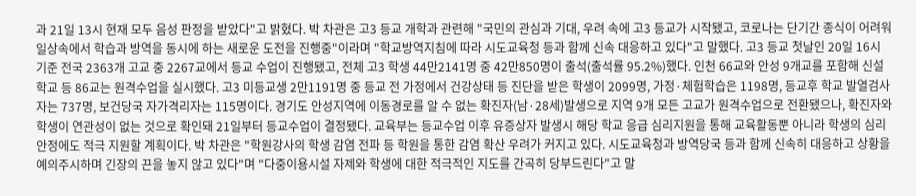과 21일 13시 현재 모두 음성 판정을 받았다"고 밝혔다. 박 차관은 고3 등교 개학과 관련해 "국민의 관심과 기대, 우려 속에 고3 등교가 시작됐고, 코로나는 단기간 종식이 어려워 일상속에서 학습과 방역을 동시에 하는 새로운 도전을 진행중"이라며 "학교방역지침에 따라 시도교육청 등과 함께 신속 대응하고 있다"고 말했다. 고3 등교 첫날인 20일 16시 기준 전국 2363개 고교 중 2267교에서 등교 수업이 진행됐고, 전체 고3 학생 44만2141명 중 42만850명이 출석(출석률 95.2%)했다. 인천 66교와 안성 9개교를 포함해 신설학교 등 86교는 원격수업을 실시했다. 고3 미등교생 2만1191명 중 등교 전 가정에서 건강상태 등 진단을 받은 학생이 2099명, 가정·체험학습은 1198명, 등교후 학교 발열검사자는 737명, 보건당국 자가격리자는 115명이다. 경기도 안성지역에 이동경로를 알 수 없는 확진자(남·28세)발생으로 지역 9개 모든 고교가 원격수업으로 전환됐으나, 확진자와 학생이 연관성이 없는 것으로 확인돼 21일부터 등교수업이 결정됐다. 교육부는 등교수업 이후 유증상자 발생시 해당 학교 응급 심리지원을 통해 교육활동뿐 아니라 학생의 심리 안정에도 적극 지원할 계획이다. 박 차관은 "학원강사의 학생 감염 전파 등 학원을 통한 감염 확산 우려가 커지고 있다. 시도교육청과 방역당국 등과 함께 신속히 대응하고 상황을 예의주시하며 긴장의 끈을 놓지 않고 있다"며 "다중이용시설 자제와 학생에 대한 적극적인 지도를 간곡히 당부드린다"고 말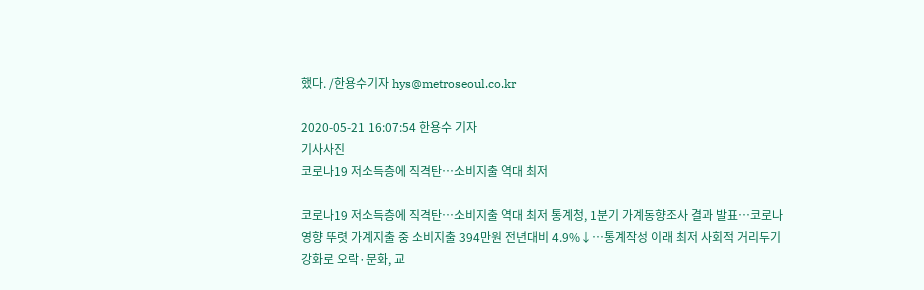했다. /한용수기자 hys@metroseoul.co.kr

2020-05-21 16:07:54 한용수 기자
기사사진
코로나19 저소득층에 직격탄…소비지출 역대 최저

코로나19 저소득층에 직격탄…소비지출 역대 최저 통계청, 1분기 가계동향조사 결과 발표…코로나 영향 뚜렷 가계지출 중 소비지출 394만원 전년대비 4.9%↓…통계작성 이래 최저 사회적 거리두기 강화로 오락·문화, 교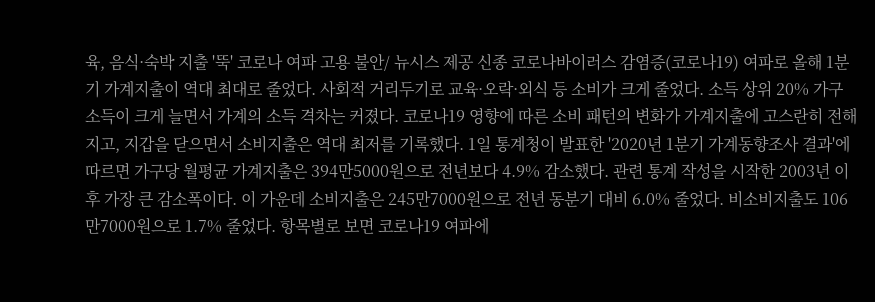육, 음식·숙박 지출 '뚝' 코로나 여파 고용 불안/ 뉴시스 제공 신종 코로나바이러스 감염증(코로나19) 여파로 올해 1분기 가계지출이 역대 최대로 줄었다. 사회적 거리두기로 교육·오락·외식 등 소비가 크게 줄었다. 소득 상위 20% 가구 소득이 크게 늘면서 가계의 소득 격차는 커졌다. 코로나19 영향에 따른 소비 패턴의 변화가 가계지출에 고스란히 전해지고, 지갑을 닫으면서 소비지출은 역대 최저를 기록했다. 1일 통계청이 발표한 '2020년 1분기 가계동향조사 결과'에 따르면 가구당 월평균 가계지출은 394만5000원으로 전년보다 4.9% 감소했다. 관련 통계 작성을 시작한 2003년 이후 가장 큰 감소폭이다. 이 가운데 소비지출은 245만7000원으로 전년 동분기 대비 6.0% 줄었다. 비소비지출도 106만7000원으로 1.7% 줄었다. 항목별로 보면 코로나19 여파에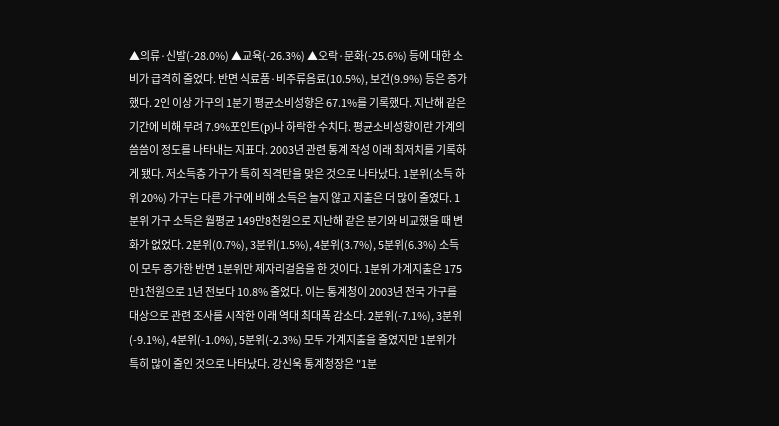▲의류·신발(-28.0%) ▲교육(-26.3%) ▲오락·문화(-25.6%) 등에 대한 소비가 급격히 줄었다. 반면 식료품·비주류음료(10.5%), 보건(9.9%) 등은 증가했다. 2인 이상 가구의 1분기 평균소비성향은 67.1%를 기록했다. 지난해 같은 기간에 비해 무려 7.9%포인트(p)나 하락한 수치다. 평균소비성향이란 가계의 씀씀이 정도를 나타내는 지표다. 2003년 관련 통계 작성 이래 최저치를 기록하게 됐다. 저소득층 가구가 특히 직격탄을 맞은 것으로 나타났다. 1분위(소득 하위 20%) 가구는 다른 가구에 비해 소득은 늘지 않고 지출은 더 많이 줄였다. 1분위 가구 소득은 월평균 149만8천원으로 지난해 같은 분기와 비교했을 때 변화가 없었다. 2분위(0.7%), 3분위(1.5%), 4분위(3.7%), 5분위(6.3%) 소득이 모두 증가한 반면 1분위만 제자리걸음을 한 것이다. 1분위 가계지출은 175만1천원으로 1년 전보다 10.8% 줄었다. 이는 통계청이 2003년 전국 가구를 대상으로 관련 조사를 시작한 이래 역대 최대폭 감소다. 2분위(-7.1%), 3분위(-9.1%), 4분위(-1.0%), 5분위(-2.3%) 모두 가계지출을 줄였지만 1분위가 특히 많이 줄인 것으로 나타났다. 강신욱 통계청장은 "1분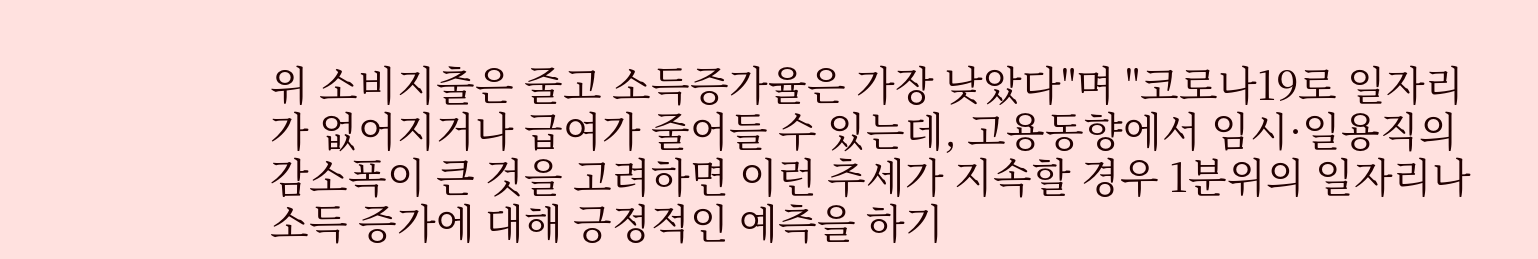위 소비지출은 줄고 소득증가율은 가장 낮았다"며 "코로나19로 일자리가 없어지거나 급여가 줄어들 수 있는데, 고용동향에서 임시·일용직의 감소폭이 큰 것을 고려하면 이런 추세가 지속할 경우 1분위의 일자리나 소득 증가에 대해 긍정적인 예측을 하기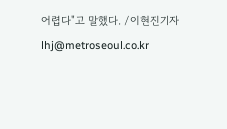어렵다"고 말했다. /이현진기자 lhj@metroseoul.co.kr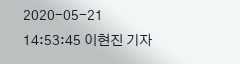2020-05-21 14:53:45 이현진 기자